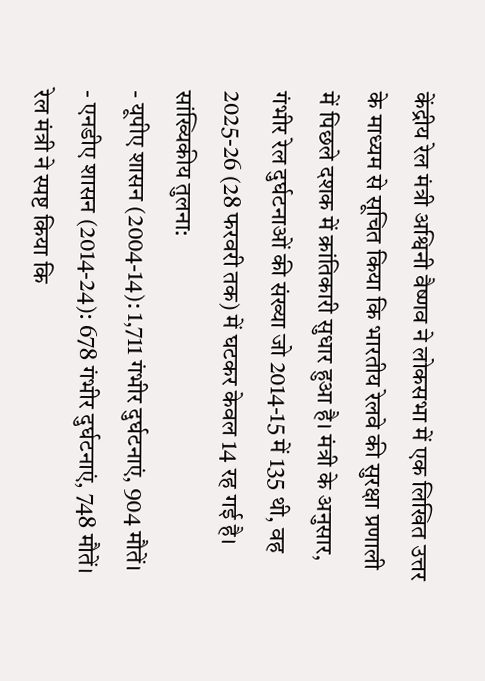केंद्रीय रेल मंत्री अश्विनी वैष्णव ने लोकसभा में एक लिखित उत्तर के माध्यम से सूचित किया कि भारतीय रेलवे की सुरक्षा प्रणाली में पिछले दशक में क्रांतिकारी सुधार हुआ है। मंत्री के अनुसार, गंभीर रेल दुर्घटनाओं की संख्या जो 2014-15 में 135 थी, वह 2025-26 (28 फरवरी तक) में घटकर केवल 14 रह गई है।
सांख्यिकीय तुलना:
- यूपीए शासन (2004-14): 1,711 गंभीर दुर्घटनाएं, 904 मौतें।
- एनडीए शासन (2014-24): 678 गंभीर दुर्घटनाएं, 748 मौतें।
रेल मंत्री ने स्पष्ट किया कि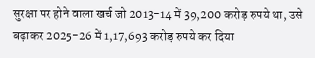सुरक्षा पर होने वाला खर्च जो 2013-14 में 39,200 करोड़ रुपये था, उसे बढ़ाकर 2025-26 में 1,17,693 करोड़ रुपये कर दिया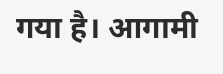गया है। आगामी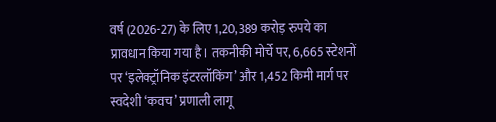वर्ष (2026-27) के लिए 1,20,389 करोड़ रुपये का प्रावधान किया गया है। तकनीकी मोर्चे पर, 6,665 स्टेशनों पर ‘इलेक्ट्रॉनिक इंटरलॉकिंग’ और 1,452 किमी मार्ग पर स्वदेशी ‘कवच’ प्रणाली लागू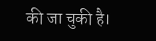की जा चुकी है।